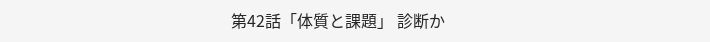第42話「体質と課題」 診断か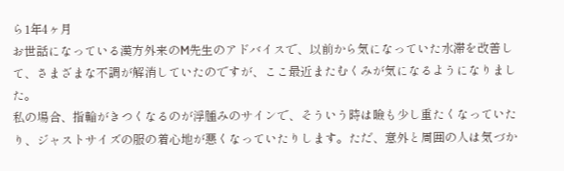ら1年4ヶ月
お世話になっている漢方外来のM先生のアドバイスで、以前から気になっていた水滞を改善して、さまざまな不調が解消していたのですが、ここ最近またむくみが気になるようになりました。
私の場合、指輪がきつくなるのが浮腫みのサインで、そういう時は瞼も少し重たくなっていたり、ジャストサイズの服の着心地が悪くなっていたりします。ただ、意外と周囲の人は気づか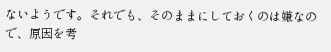ないようです。それでも、そのままにしておくのは嫌なので、原因を考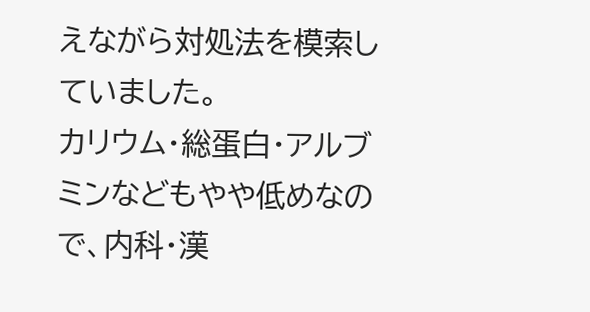えながら対処法を模索していました。
カリウム・総蛋白・アルブミンなどもやや低めなので、内科・漢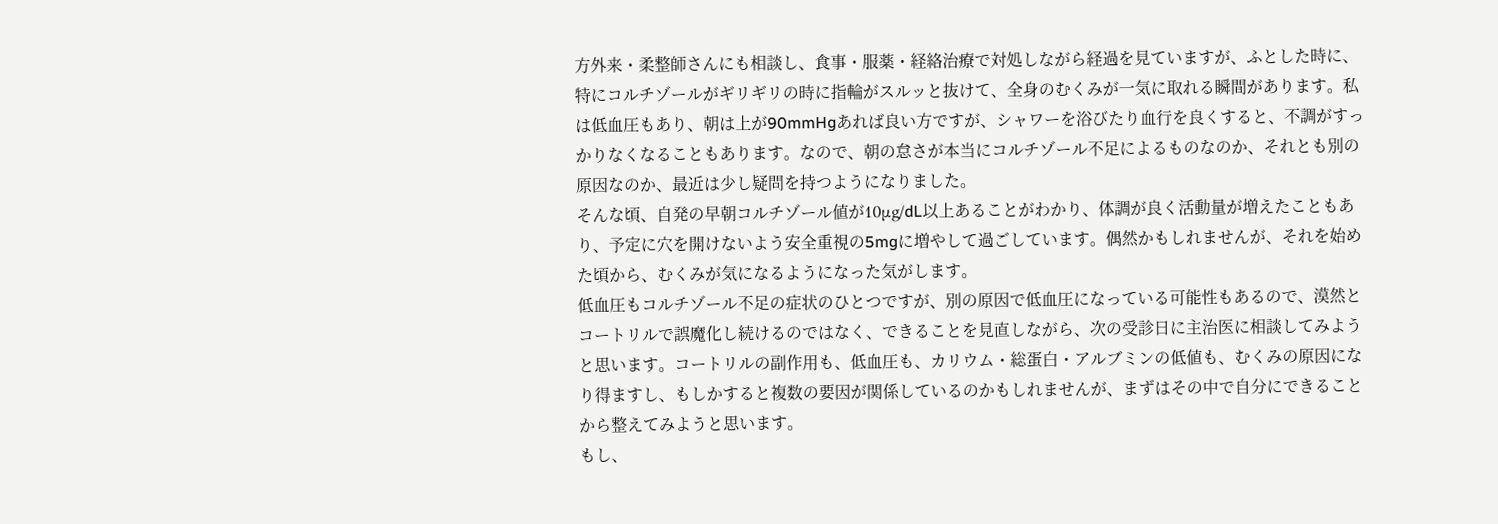方外来・柔整師さんにも相談し、食事・服薬・経絡治療で対処しながら経過を見ていますが、ふとした時に、特にコルチゾールがギリギリの時に指輪がスルッと抜けて、全身のむくみが一気に取れる瞬間があります。私は低血圧もあり、朝は上が90mmHgあれば良い方ですが、シャワーを浴びたり血行を良くすると、不調がすっかりなくなることもあります。なので、朝の怠さが本当にコルチゾール不足によるものなのか、それとも別の原因なのか、最近は少し疑問を持つようになりました。
そんな頃、自発の早朝コルチゾール値が10μg/dL以上あることがわかり、体調が良く活動量が増えたこともあり、予定に穴を開けないよう安全重視の5mgに増やして過ごしています。偶然かもしれませんが、それを始めた頃から、むくみが気になるようになった気がします。
低血圧もコルチゾール不足の症状のひとつですが、別の原因で低血圧になっている可能性もあるので、漠然とコートリルで誤魔化し続けるのではなく、できることを見直しながら、次の受診日に主治医に相談してみようと思います。コートリルの副作用も、低血圧も、カリウム・総蛋白・アルブミンの低値も、むくみの原因になり得ますし、もしかすると複数の要因が関係しているのかもしれませんが、まずはその中で自分にできることから整えてみようと思います。
もし、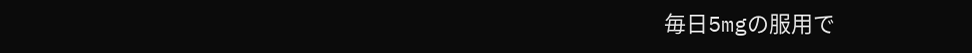毎日5mgの服用で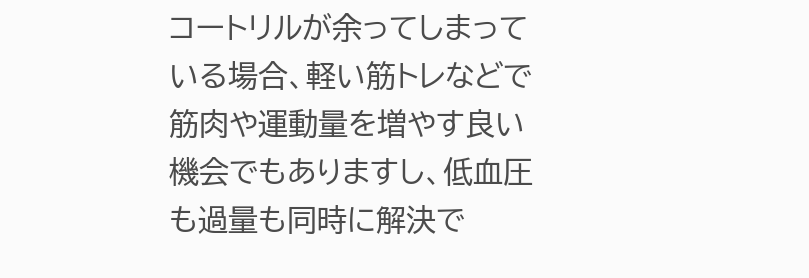コートリルが余ってしまっている場合、軽い筋トレなどで筋肉や運動量を増やす良い機会でもありますし、低血圧も過量も同時に解決で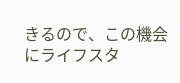きるので、この機会にライフスタ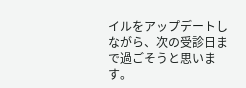イルをアップデートしながら、次の受診日まで過ごそうと思います。